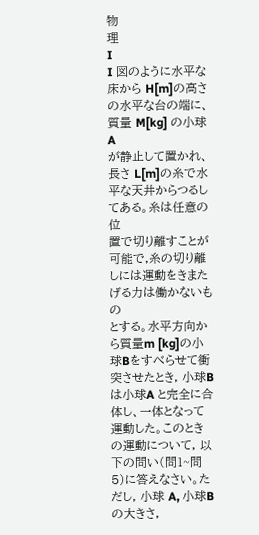物
理
I
I 図のように水平な床から H[m]の高さの水平な台の端に、 質量 M[kg] の小球A
が静止して置かれ、長さ L[m]の糸で水平な天井からつるしてある。糸は任意の位
置で切り離すことが可能で,糸の切り離しには運動をきまたげる力は働かないもの
とする。水平方向から質量m [kg]の小球Bをすべらせて衝突させたとき, 小球B
は小球A と完全に合体し、一体となって運動した。このときの運動について, 以
下の問い(問1~問5)に答えなさい。ただし, 小球 A, 小球Bの大きさ,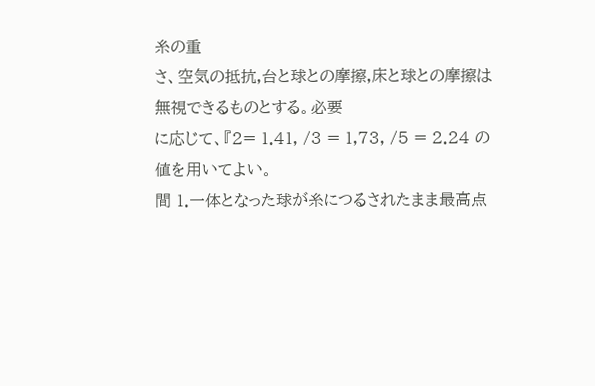糸の重
さ、空気の抵抗,台と球との摩擦,床と球との摩擦は無視できるものとする。必要
に応じて、『2= 1.41, /3 = 1,73, /5 = 2.24 の値を用いてよい。
間 1.一体となった球が糸につるされたまま最高点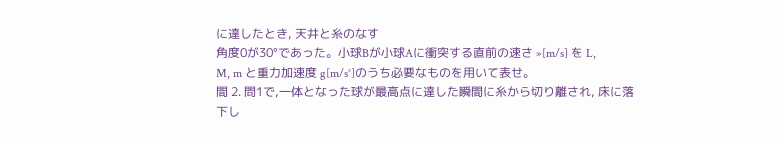に達したとき, 天井と糸のなす
角度0が30°であった。小球Bが小球Aに衝突する直前の速さ »[m/s] を L,
M, m と重力加速度 g[m/s°]のうち必要なものを用いて表せ。
間 2. 問1で,一体となった球が最高点に達した瞬間に糸から切り離され, 床に落
下し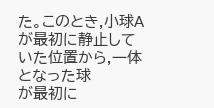た。このとき,小球Aが最初に静止していた位置から,一体となった球
が最初に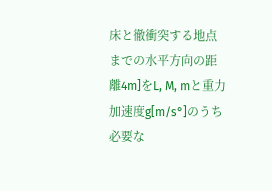床と徹衝突する地点までの水平方向の距離4m]をL, M, mと重力
加速度g[m/s°]のうち必要な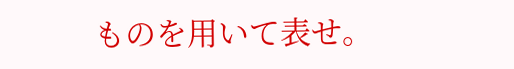ものを用いて表せ。